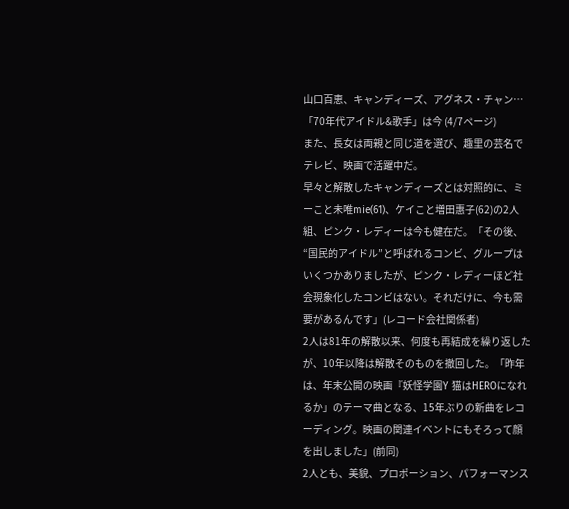山口百恵、キャンディーズ、アグネス・チャン…「70年代アイドル&歌手」は今 (4/7ページ)
また、長女は両親と同じ道を選び、趣里の芸名でテレビ、映画で活躍中だ。
早々と解散したキャンディーズとは対照的に、ミーこと未唯mie(61)、ケイこと増田惠子(62)の2人組、ピンク・レディーは今も健在だ。「その後、“国民的アイドル”と呼ばれるコンビ、グループはいくつかありましたが、ピンク・レディーほど社会現象化したコンビはない。それだけに、今も需要があるんです」(レコード会社関係者)
2人は81年の解散以来、何度も再結成を繰り返したが、10年以降は解散そのものを撤回した。「昨年は、年末公開の映画『妖怪学園Y 猫はHEROになれるか」のテーマ曲となる、15年ぶりの新曲をレコーディング。映画の関連イベントにもそろって顔を出しました」(前同)
2人とも、美貌、プロポーション、パフォーマンス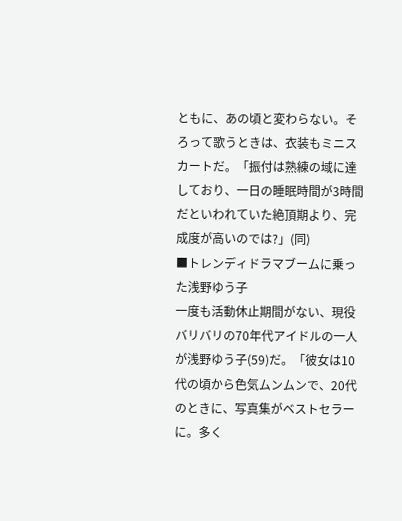ともに、あの頃と変わらない。そろって歌うときは、衣装もミニスカートだ。「振付は熟練の域に達しており、一日の睡眠時間が3時間だといわれていた絶頂期より、完成度が高いのでは?」(同)
■トレンディドラマブームに乗った浅野ゆう子
一度も活動休止期間がない、現役バリバリの70年代アイドルの一人が浅野ゆう子(59)だ。「彼女は10代の頃から色気ムンムンで、20代のときに、写真集がベストセラーに。多く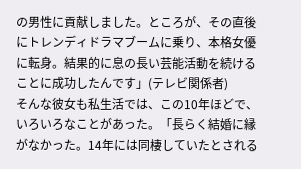の男性に貢献しました。ところが、その直後にトレンディドラマブームに乗り、本格女優に転身。結果的に息の長い芸能活動を続けることに成功したんです」(テレビ関係者)
そんな彼女も私生活では、この10年ほどで、いろいろなことがあった。「長らく結婚に縁がなかった。14年には同棲していたとされる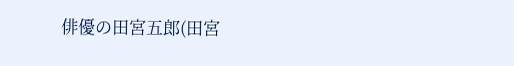俳優の田宮五郎(田宮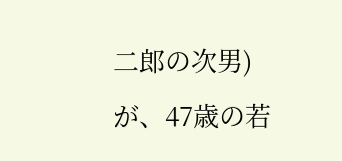二郎の次男)が、47歳の若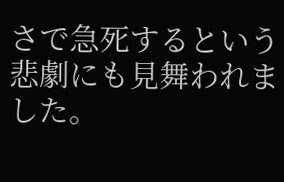さで急死するという悲劇にも見舞われました。